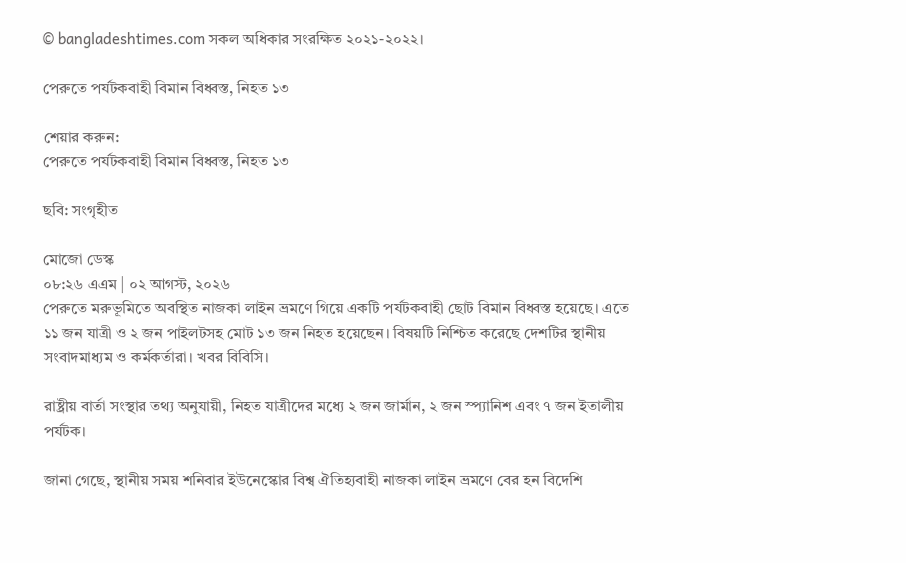© bangladeshtimes.com সকল অধিকার সংরক্ষিত ২০২১-২০২২।

পেরুতে পর্যটকবাহী বিমান বিধ্বস্ত, নিহত ১৩

শেয়ার করুন:
পেরুতে পর্যটকবাহী বিমান বিধ্বস্ত, নিহত ১৩

ছবি: সংগৃহীত

মোজো ডেস্ক
০৮:২৬ এএম | ০২ আগস্ট, ২০২৬
পেরুতে মরুভূমিতে অবস্থিত নাজকা লাইন ভ্রমণে গিয়ে একটি পর্যটকবাহী ছোট বিমান বিধ্বস্ত হয়েছে। এতে ১১ জন যাত্রী ও ২ জন পাইলটসহ মোট ১৩ জন নিহত হয়েছেন। বিষয়টি নিশ্চিত করেছে দেশটির স্থানীয় সংবাদমাধ্যম ও কর্মকর্তারা। খবর বিবিসি।

রাষ্ট্রীয় বার্তা সংস্থার তথ্য অনুযায়ী, নিহত যাত্রীদের মধ্যে ২ জন জার্মান, ২ জন স্প্যানিশ এবং ৭ জন ইতালীয় পর্যটক।

জানা গেছে, স্থানীয় সময় শনিবার ইউনেস্কোর বিশ্ব ঐতিহ্যবাহী নাজকা লাইন ভ্রমণে বের হন বিদেশি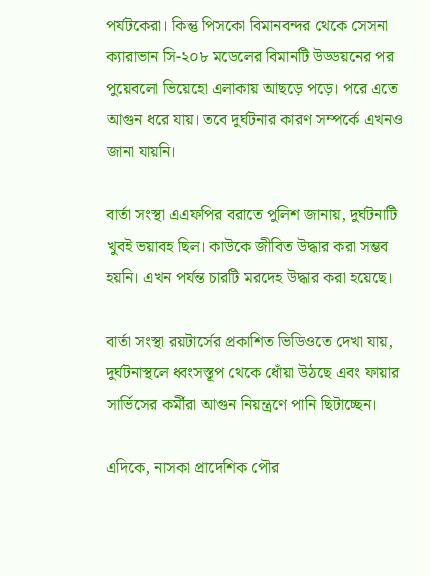পর্যটকেরা। কিন্তু পিসকো বিমানবন্দর থেকে সেসনা ক্যারাভান সি-২০৮ মডেলের বিমানটি উড্ডয়নের পর পুয়েবলো ভিয়েহো এলাকায় আছড়ে পড়ে। পরে এতে আগুন ধরে যায়। তবে দুর্ঘটনার কারণ সম্পর্কে এখনও জানা যায়নি।

বার্তা সংস্থা এএফপির বরাতে পুলিশ জানায়, দুর্ঘটনাটি খুবই ভয়াবহ ছিল। কাউকে জীবিত উদ্ধার করা সম্ভব হয়নি। এখন পর্যন্ত চারটি মরদেহ উদ্ধার করা হয়েছে।

বার্তা সংস্থা রয়টার্সের প্রকাশিত ভিডিওতে দেখা যায়, দুর্ঘটনাস্থলে ধ্বংসস্তূপ থেকে ধোঁয়া উঠছে এবং ফায়ার সার্ভিসের কর্মীরা আগুন নিয়ন্ত্রণে পানি ছিটাচ্ছেন।

এদিকে, নাসকা প্রাদেশিক পৌর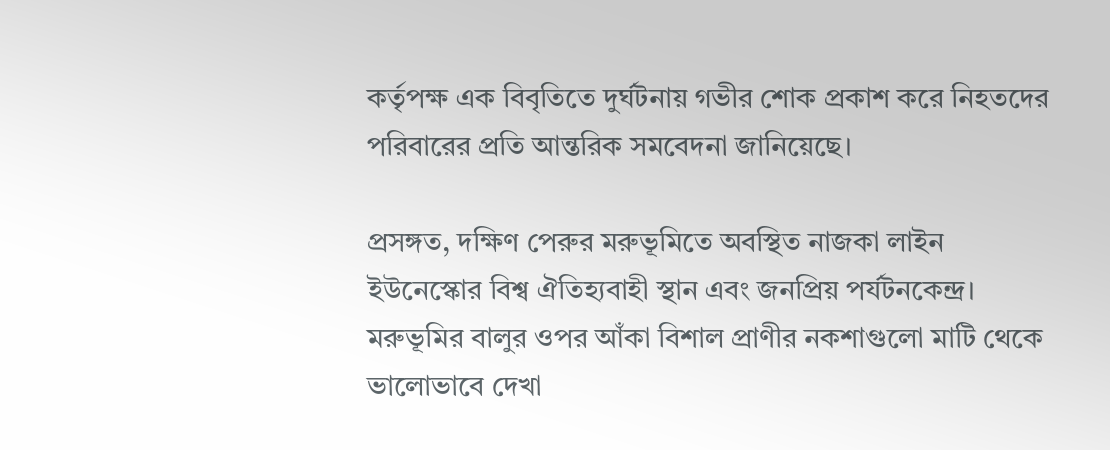কর্তৃপক্ষ এক বিবৃতিতে দুর্ঘটনায় গভীর শোক প্রকাশ করে নিহতদের পরিবারের প্রতি আন্তরিক সমবেদনা জানিয়েছে।

প্রসঙ্গত, দক্ষিণ পেরুর মরুভূমিতে অবস্থিত নাজকা লাইন ইউনেস্কোর বিশ্ব ঐতিহ্যবাহী স্থান এবং জনপ্রিয় পর্যটনকেন্দ্র। মরুভূমির বালুর ওপর আঁকা বিশাল প্রাণীর নকশাগুলো মাটি থেকে ভালোভাবে দেখা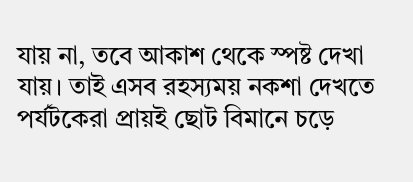যায় না, তবে আকাশ থেকে স্পষ্ট দেখা যায়। তাই এসব রহস্যময় নকশা দেখতে পর্যটকেরা প্রায়ই ছোট বিমানে চড়ে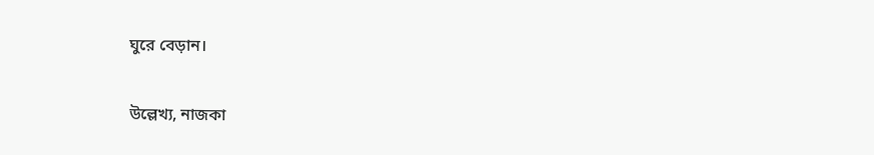ঘুরে বেড়ান।

উল্লেখ্য, নাজকা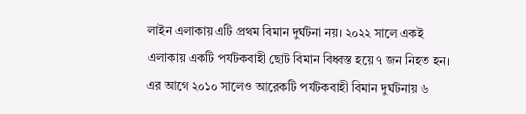লাইন এলাকায় এটি প্রথম বিমান দুর্ঘটনা নয়। ২০২২ সালে একই এলাকায় একটি পর্যটকবাহী ছোট বিমান বিধ্বস্ত হয়ে ৭ জন নিহত হন। এর আগে ২০১০ সালেও আরেকটি পর্যটকবাহী বিমান দুর্ঘটনায় ৬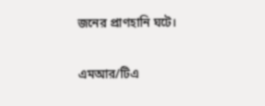জনের প্রাণহানি ঘটে।

এমআর/টিএ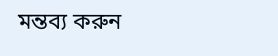মন্তব্য করুন